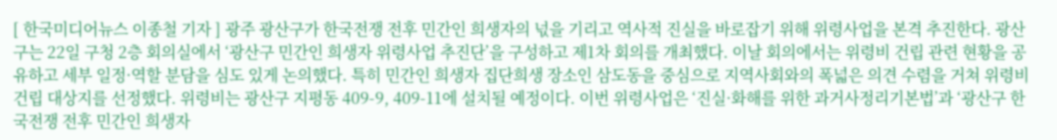[ 한국미디어뉴스 이종철 기자 ] 광주 광산구가 한국전쟁 전후 민간인 희생자의 넋을 기리고 역사적 진실을 바로잡기 위해 위령사업을 본격 추진한다. 광산구는 22일 구청 2층 회의실에서 ‘광산구 민간인 희생자 위령사업 추진단’을 구성하고 제1차 회의를 개최했다. 이날 회의에서는 위령비 건립 관련 현황을 공유하고 세부 일정·역할 분담을 심도 있게 논의했다. 특히 민간인 희생자 집단희생 장소인 삼도동을 중심으로 지역사회와의 폭넓은 의견 수렴을 거쳐 위령비 건립 대상지를 선정했다. 위령비는 광산구 지평동 409-9, 409-11에 설치될 예정이다. 이번 위령사업은 ‘진실·화해를 위한 과거사정리기본법’과 ‘광산구 한국전쟁 전후 민간인 희생자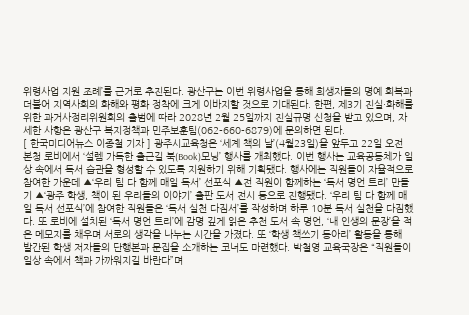위령사업 지원 조례’를 근거로 추진된다. 광산구는 이번 위령사업을 통해 희생자들의 명예 회복과 더불어 지역사회의 화해와 평화 정착에 크게 이바지할 것으로 기대된다. 한편, 제3기 진실·화해를 위한 과거사정리위원회의 출범에 따라 2028년 2월 25일까지 진실규명 신청을 받고 있으며, 자세한 사항은 광산구 복지정책과 민주보훈팀(062-660-6879)에 문의하면 된다.
[ 한국미디어뉴스 이종철 기자 ] 광주시교육청은 ‘세계 책의 날’(4월23일)을 앞두고 22일 오전 본청 로비에서 ‘설렘 가득한 출근길 북(Book)모닝’ 행사를 개최했다. 이번 행사는 교육공동체가 일상 속에서 독서 습관을 형성할 수 있도록 지원하기 위해 기획됐다. 행사에는 직원들이 자율적으로 참여한 가운데 ▲‘우리 팀 다 함께 매일 독서’ 선포식 ▲전 직원이 함께하는 ‘독서 명언 트리’ 만들기 ▲‘광주 학생, 책이 된 우리들의 이야기’ 출판 도서 전시 등으로 진행됐다. ‘우리 팀 다 함께 매일 독서 선포식’에 참여한 직원들은 ‘독서 실천 다짐서’를 작성하며 하루 10분 독서 실천을 다짐했다. 또 로비에 설치된 ‘독서 명언 트리’에 감명 깊게 읽은 추천 도서 속 명언, ‘내 인생의 문장’을 적은 메모지를 채우며 서로의 생각을 나누는 시간을 가졌다. 또 ‘학생 책쓰기 동아리’ 활동을 통해 발간된 학생 저자들의 단행본과 문집을 소개하는 코너도 마련했다. 박철영 교육국장은 “직원들이 일상 속에서 책과 가까워지길 바란다”며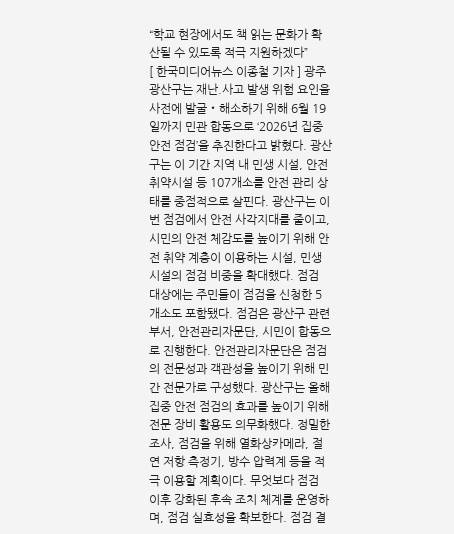“학교 현장에서도 책 읽는 문화가 확산될 수 있도록 적극 지원하겠다”
[ 한국미디어뉴스 이종철 기자 ] 광주 광산구는 재난.사고 발생 위험 요인을 사전에 발굴‧해소하기 위해 6월 19일까지 민관 합동으로 ‘2026년 집중 안전 점검’을 추진한다고 밝혔다. 광산구는 이 기간 지역 내 민생 시설, 안전취약시설 등 107개소를 안전 관리 상태를 중점적으로 살핀다. 광산구는 이번 점검에서 안전 사각지대를 줄이고, 시민의 안전 체감도를 높이기 위해 안전 취약 계층이 이용하는 시설, 민생 시설의 점검 비중을 확대했다. 점검 대상에는 주민들이 점검을 신청한 5개소도 포함됐다. 점검은 광산구 관련 부서, 안전관리자문단, 시민이 합동으로 진행한다. 안전관리자문단은 점검의 전문성과 객관성을 높이기 위해 민간 전문가로 구성했다. 광산구는 올해 집중 안전 점검의 효과를 높이기 위해 전문 장비 활용도 의무화했다. 정밀한 조사, 점검을 위해 열화상카메라, 절연 저항 측정기, 방수 압력계 등을 적극 이용할 계획이다. 무엇보다 점검 이후 강화된 후속 조치 체계를 운영하며, 점검 실효성을 확보한다. 점검 결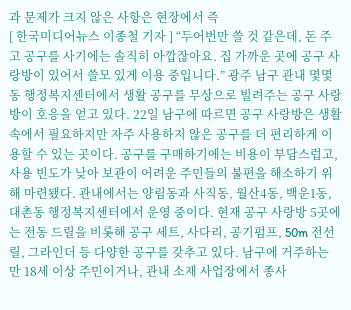과 문제가 크지 않은 사항은 현장에서 즉
[ 한국미디어뉴스 이종철 기자 ] “두어번만 쓸 것 같은데, 돈 주고 공구를 사기에는 솔직히 아깝잖아요. 집 가까운 곳에 공구 사랑방이 있어서 쓸모 있게 이용 중입니다.” 광주 남구 관내 몇몇 동 행정복지센터에서 생활 공구를 무상으로 빌려주는 공구 사랑방이 호응을 얻고 있다. 22일 남구에 따르면 공구 사랑방은 생활 속에서 필요하지만 자주 사용하지 않은 공구를 더 편리하게 이용할 수 있는 곳이다. 공구를 구매하기에는 비용이 부담스럽고, 사용 빈도가 낮아 보관이 어려운 주민들의 불편을 해소하기 위해 마련됐다. 관내에서는 양림동과 사직동, 월산4동, 백운1동, 대촌동 행정복지센터에서 운영 중이다. 현재 공구 사랑방 5곳에는 전동 드릴을 비롯해 공구 세트, 사다리, 공기펌프, 50m 전선 릴, 그라인더 등 다양한 공구를 갖추고 있다. 남구에 거주하는 만 18세 이상 주민이거나, 관내 소재 사업장에서 종사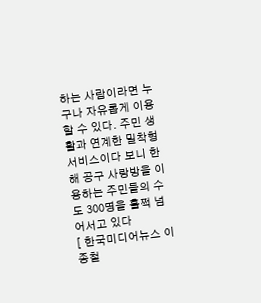하는 사람이라면 누구나 자유롭게 이용할 수 있다. 주민 생활과 연계한 밀착형 서비스이다 보니 한해 공구 사랑방을 이용하는 주민들의 수도 300명을 훌쩍 넘어서고 있다
[ 한국미디어뉴스 이종철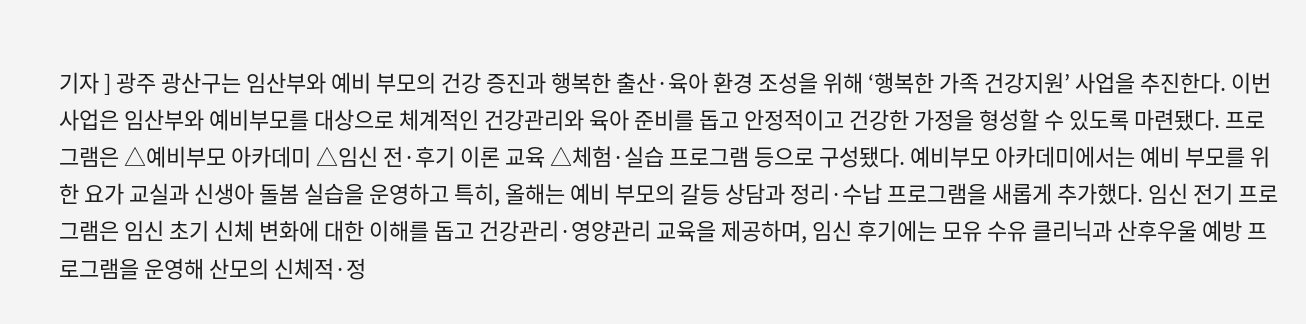기자 ] 광주 광산구는 임산부와 예비 부모의 건강 증진과 행복한 출산·육아 환경 조성을 위해 ‘행복한 가족 건강지원’ 사업을 추진한다. 이번 사업은 임산부와 예비부모를 대상으로 체계적인 건강관리와 육아 준비를 돕고 안정적이고 건강한 가정을 형성할 수 있도록 마련됐다. 프로그램은 △예비부모 아카데미 △임신 전·후기 이론 교육 △체험·실습 프로그램 등으로 구성됐다. 예비부모 아카데미에서는 예비 부모를 위한 요가 교실과 신생아 돌봄 실습을 운영하고 특히, 올해는 예비 부모의 갈등 상담과 정리·수납 프로그램을 새롭게 추가했다. 임신 전기 프로그램은 임신 초기 신체 변화에 대한 이해를 돕고 건강관리·영양관리 교육을 제공하며, 임신 후기에는 모유 수유 클리닉과 산후우울 예방 프로그램을 운영해 산모의 신체적·정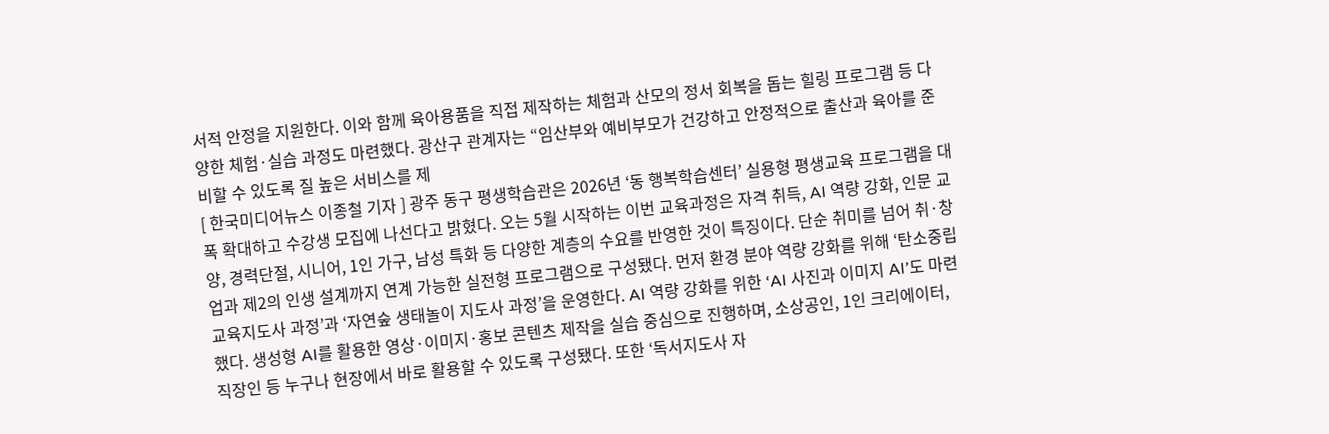서적 안정을 지원한다. 이와 함께 육아용품을 직접 제작하는 체험과 산모의 정서 회복을 돕는 힐링 프로그램 등 다양한 체험·실습 과정도 마련했다. 광산구 관계자는 “임산부와 예비부모가 건강하고 안정적으로 출산과 육아를 준비할 수 있도록 질 높은 서비스를 제
[ 한국미디어뉴스 이종철 기자 ] 광주 동구 평생학습관은 2026년 ‘동 행복학습센터’ 실용형 평생교육 프로그램을 대폭 확대하고 수강생 모집에 나선다고 밝혔다. 오는 5월 시작하는 이번 교육과정은 자격 취득, AI 역량 강화, 인문 교양, 경력단절, 시니어, 1인 가구, 남성 특화 등 다양한 계층의 수요를 반영한 것이 특징이다. 단순 취미를 넘어 취·창업과 제2의 인생 설계까지 연계 가능한 실전형 프로그램으로 구성됐다. 먼저 환경 분야 역량 강화를 위해 ‘탄소중립교육지도사 과정’과 ‘자연숲 생태놀이 지도사 과정’을 운영한다. AI 역량 강화를 위한 ‘AI 사진과 이미지 AI’도 마련했다. 생성형 AI를 활용한 영상·이미지·홍보 콘텐츠 제작을 실습 중심으로 진행하며, 소상공인, 1인 크리에이터, 직장인 등 누구나 현장에서 바로 활용할 수 있도록 구성됐다. 또한 ‘독서지도사 자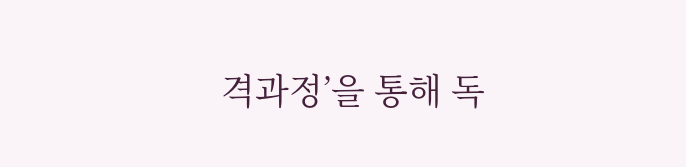격과정’을 통해 독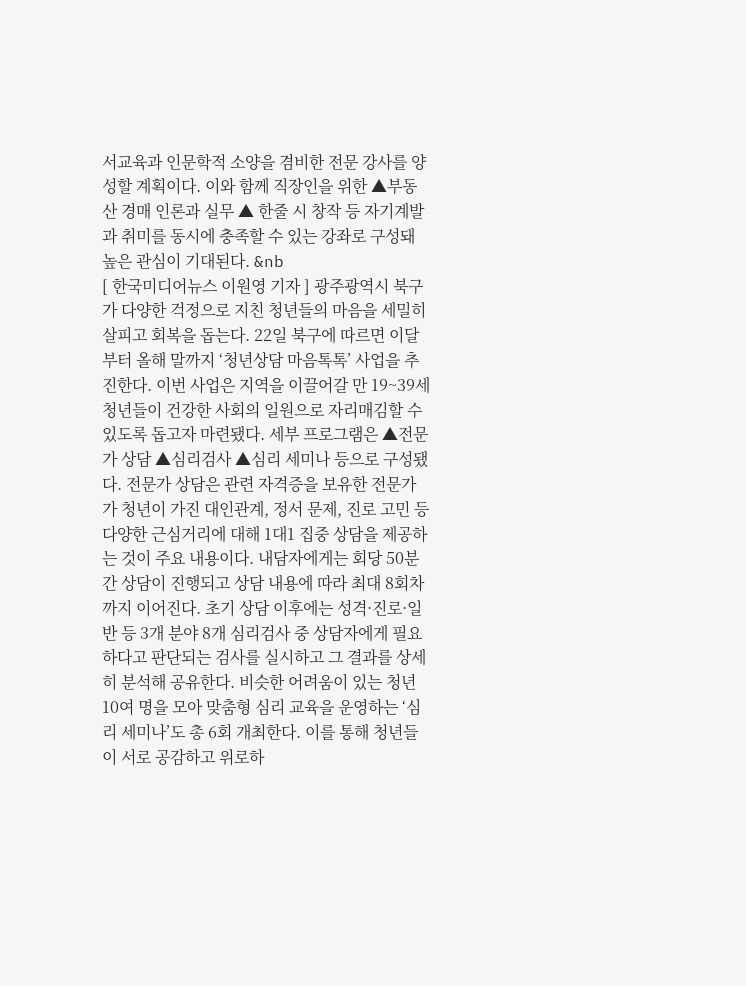서교육과 인문학적 소양을 겸비한 전문 강사를 양성할 계획이다. 이와 함께 직장인을 위한 ▲부동산 경매 인론과 실무 ▲ 한줄 시 창작 등 자기계발과 취미를 동시에 충족할 수 있는 강좌로 구성돼 높은 관심이 기대된다. &nb
[ 한국미디어뉴스 이원영 기자 ] 광주광역시 북구가 다양한 걱정으로 지친 청년들의 마음을 세밀히 살피고 회복을 돕는다. 22일 북구에 따르면 이달부터 올해 말까지 ‘청년상담 마음톡톡’ 사업을 추진한다. 이번 사업은 지역을 이끌어갈 만 19~39세 청년들이 건강한 사회의 일원으로 자리매김할 수 있도록 돕고자 마련됐다. 세부 프로그램은 ▲전문가 상담 ▲심리검사 ▲심리 세미나 등으로 구성됐다. 전문가 상담은 관련 자격증을 보유한 전문가가 청년이 가진 대인관계, 정서 문제, 진로 고민 등 다양한 근심거리에 대해 1대1 집중 상담을 제공하는 것이 주요 내용이다. 내담자에게는 회당 50분간 상담이 진행되고 상담 내용에 따라 최대 8회차까지 이어진다. 초기 상담 이후에는 성격·진로·일반 등 3개 분야 8개 심리검사 중 상담자에게 필요하다고 판단되는 검사를 실시하고 그 결과를 상세히 분석해 공유한다. 비슷한 어려움이 있는 청년 10여 명을 모아 맞춤형 심리 교육을 운영하는 ‘심리 세미나’도 총 6회 개최한다. 이를 통해 청년들이 서로 공감하고 위로하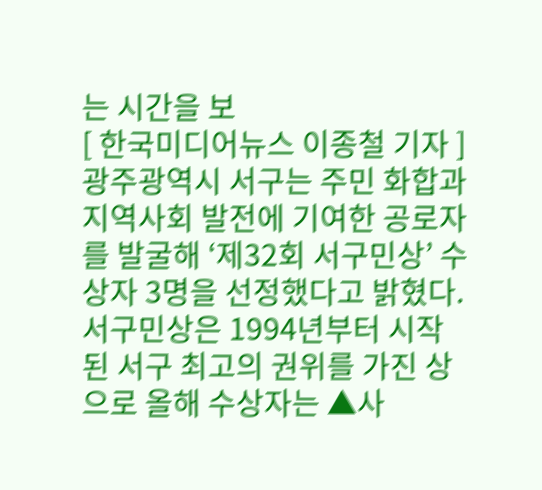는 시간을 보
[ 한국미디어뉴스 이종철 기자 ] 광주광역시 서구는 주민 화합과 지역사회 발전에 기여한 공로자를 발굴해 ‘제32회 서구민상’ 수상자 3명을 선정했다고 밝혔다. 서구민상은 1994년부터 시작된 서구 최고의 권위를 가진 상으로 올해 수상자는 ▲사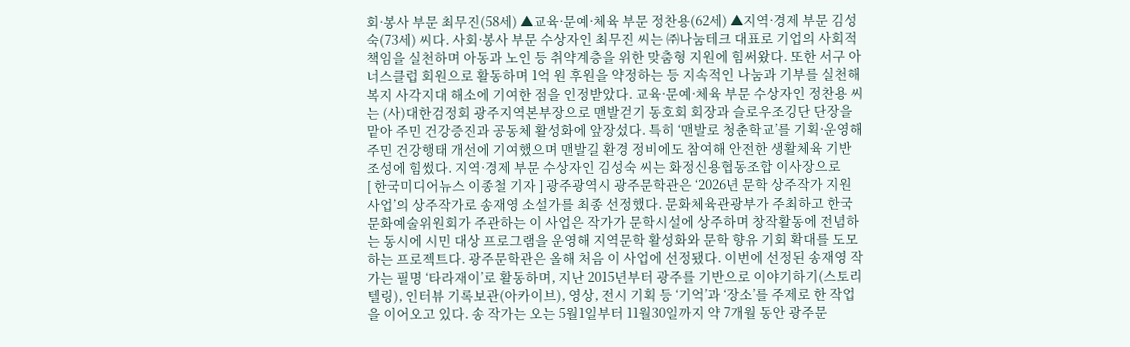회·봉사 부문 최무진(58세) ▲교육·문예·체육 부문 정찬용(62세) ▲지역·경제 부문 김성숙(73세) 씨다. 사회·봉사 부문 수상자인 최무진 씨는 ㈜나눔테크 대표로 기업의 사회적 책임을 실천하며 아동과 노인 등 취약계층을 위한 맞춤형 지원에 힘써왔다. 또한 서구 아너스클럽 회원으로 활동하며 1억 원 후원을 약정하는 등 지속적인 나눔과 기부를 실천해 복지 사각지대 해소에 기여한 점을 인정받았다. 교육·문예·체육 부문 수상자인 정찬용 씨는 (사)대한검정회 광주지역본부장으로 맨발걷기 동호회 회장과 슬로우조깅단 단장을 맡아 주민 건강증진과 공동체 활성화에 앞장섰다. 특히 ‘맨발로 청춘학교’를 기획·운영해 주민 건강행태 개선에 기여했으며 맨발길 환경 정비에도 참여해 안전한 생활체육 기반 조성에 힘썼다. 지역·경제 부문 수상자인 김성숙 씨는 화정신용협동조합 이사장으로
[ 한국미디어뉴스 이종철 기자 ] 광주광역시 광주문학관은 ‘2026년 문학 상주작가 지원사업’의 상주작가로 송재영 소설가를 최종 선정했다. 문화체육관광부가 주최하고 한국문화예술위원회가 주관하는 이 사업은 작가가 문학시설에 상주하며 창작활동에 전념하는 동시에 시민 대상 프로그램을 운영해 지역문학 활성화와 문학 향유 기회 확대를 도모하는 프로젝트다. 광주문학관은 올해 처음 이 사업에 선정됐다. 이번에 선정된 송재영 작가는 필명 ‘타라재이’로 활동하며, 지난 2015년부터 광주를 기반으로 이야기하기(스토리텔링), 인터뷰 기록보관(아카이브), 영상, 전시 기획 등 ‘기억’과 ‘장소’를 주제로 한 작업을 이어오고 있다. 송 작가는 오는 5월1일부터 11월30일까지 약 7개월 동안 광주문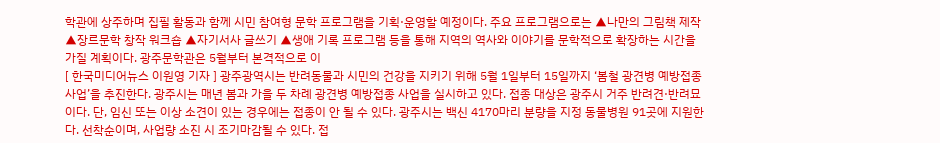학관에 상주하며 집필 활동과 함께 시민 참여형 문학 프로그램을 기획·운영할 예정이다. 주요 프로그램으로는 ▲나만의 그림책 제작 ▲장르문학 창작 워크숍 ▲자기서사 글쓰기 ▲생애 기록 프로그램 등을 통해 지역의 역사와 이야기를 문학적으로 확장하는 시간을 가질 계획이다. 광주문학관은 5월부터 본격적으로 이
[ 한국미디어뉴스 이원영 기자 ] 광주광역시는 반려동물과 시민의 건강을 지키기 위해 5월 1일부터 15일까지 ‘봄철 광견병 예방접종 사업’을 추진한다. 광주시는 매년 봄과 가을 두 차례 광견병 예방접종 사업을 실시하고 있다. 접종 대상은 광주시 거주 반려견·반려묘이다. 단, 임신 또는 이상 소견이 있는 경우에는 접종이 안 될 수 있다. 광주시는 백신 4170마리 분량을 지정 동물병원 91곳에 지원한다. 선착순이며, 사업량 소진 시 조기마감될 수 있다. 접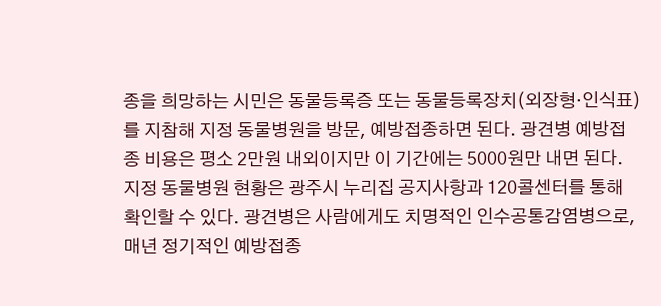종을 희망하는 시민은 동물등록증 또는 동물등록장치(외장형·인식표)를 지참해 지정 동물병원을 방문, 예방접종하면 된다. 광견병 예방접종 비용은 평소 2만원 내외이지만 이 기간에는 5000원만 내면 된다. 지정 동물병원 현황은 광주시 누리집 공지사항과 120콜센터를 통해 확인할 수 있다. 광견병은 사람에게도 치명적인 인수공통감염병으로, 매년 정기적인 예방접종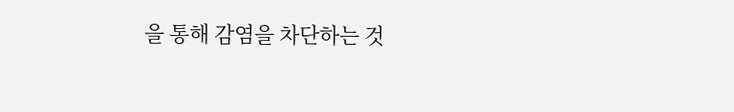을 통해 감염을 차단하는 것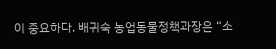이 중요하다. 배귀숙 농업동물정책과장은 “소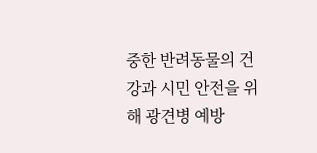중한 반려동물의 건강과 시민 안전을 위해 광견병 예방